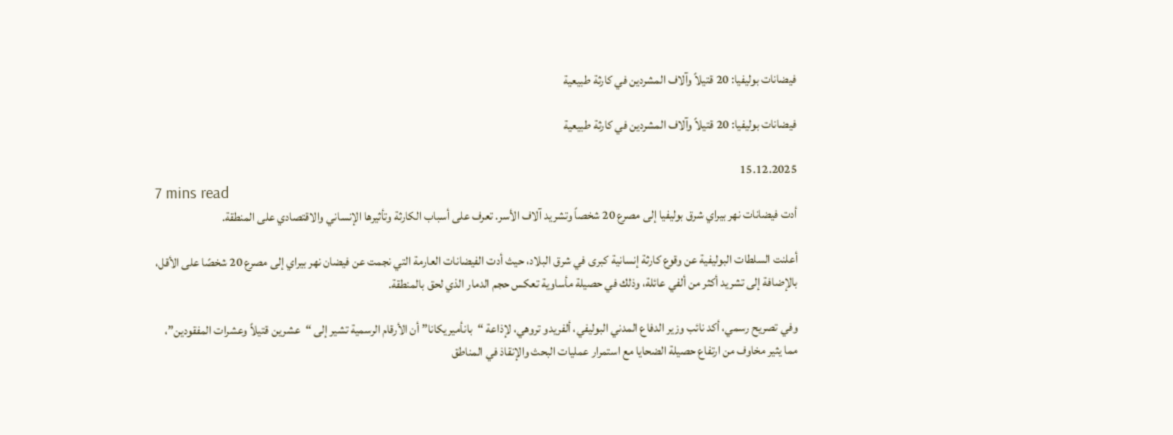فيضانات بوليفيا: 20 قتيلاً وآلاف المشردين في كارثة طبيعية

فيضانات بوليفيا: 20 قتيلاً وآلاف المشردين في كارثة طبيعية

15.12.2025
7 mins read
أدت فيضانات نهر بيراي شرق بوليفيا إلى مصرع 20 شخصاً وتشريد آلاف الأسر. تعرف على أسباب الكارثة وتأثيرها الإنساني والاقتصادي على المنطقة.

أعلنت السلطات البوليفية عن وقوع كارثة إنسانية كبرى في شرق البلاد، حيث أدت الفيضانات العارمة التي نجمت عن فيضان نهر بيراي إلى مصرع 20 شخصًا على الأقل، بالإضافة إلى تشريد أكثر من ألفي عائلة، وذلك في حصيلة مأساوية تعكس حجم الدمار الذي لحق بالمنطقة.

وفي تصريح رسمي، أكد نائب وزير الدفاع المدني البوليفي، ألفريدو تروهي، لإذاعة “بانأميريكانا” أن الأرقام الرسمية تشير إلى “عشرين قتيلاً وعشرات المفقودين”، مما يثير مخاوف من ارتفاع حصيلة الضحايا مع استمرار عمليات البحث والإنقاذ في المناطق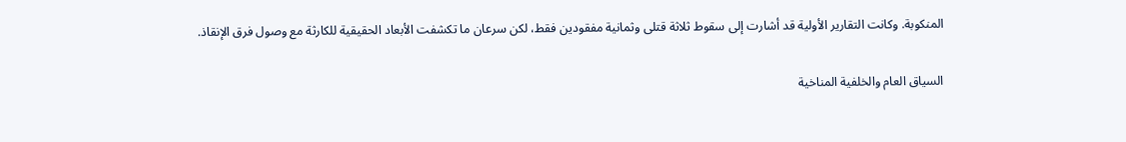المنكوبة. وكانت التقارير الأولية قد أشارت إلى سقوط ثلاثة قتلى وثمانية مفقودين فقط، لكن سرعان ما تكشفت الأبعاد الحقيقية للكارثة مع وصول فرق الإنقاذ.

السياق العام والخلفية المناخية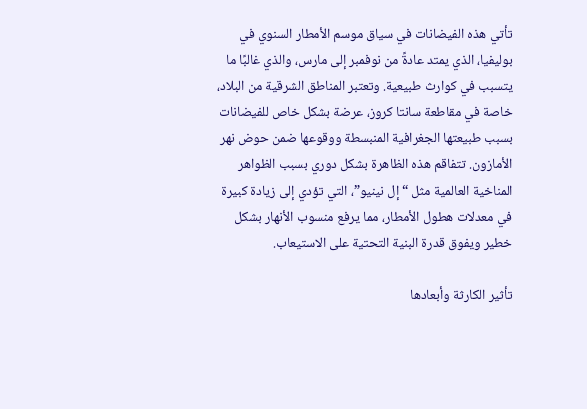تأتي هذه الفيضانات في سياق موسم الأمطار السنوي في بوليفيا، الذي يمتد عادةً من نوفمبر إلى مارس، والذي غالبًا ما يتسبب في كوارث طبيعية. وتعتبر المناطق الشرقية من البلاد، خاصة في مقاطعة سانتا كروز، عرضة بشكل خاص للفيضانات بسبب طبيعتها الجغرافية المنبسطة ووقوعها ضمن حوض نهر الأمازون. تتفاقم هذه الظاهرة بشكل دوري بسبب الظواهر المناخية العالمية مثل “إل نينيو”، التي تؤدي إلى زيادة كبيرة في معدلات هطول الأمطار، مما يرفع منسوب الأنهار بشكل خطير ويفوق قدرة البنية التحتية على الاستيعاب.

تأثير الكارثة وأبعادها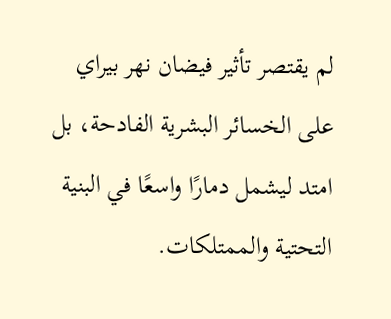لم يقتصر تأثير فيضان نهر بيراي على الخسائر البشرية الفادحة، بل امتد ليشمل دمارًا واسعًا في البنية التحتية والممتلكات.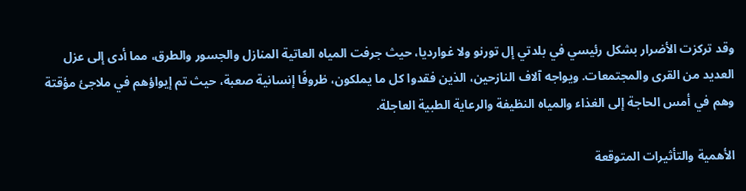وقد تركزت الأضرار بشكل رئيسي في بلدتي إل تورنو ولا غوارديا، حيث جرفت المياه العاتية المنازل والجسور والطرق، مما أدى إلى عزل العديد من القرى والمجتمعات. ويواجه آلاف النازحين، الذين فقدوا كل ما يملكون، ظروفًا إنسانية صعبة، حيث تم إيواؤهم في ملاجئ مؤقتة وهم في أمس الحاجة إلى الغذاء والمياه النظيفة والرعاية الطبية العاجلة.

الأهمية والتأثيرات المتوقعة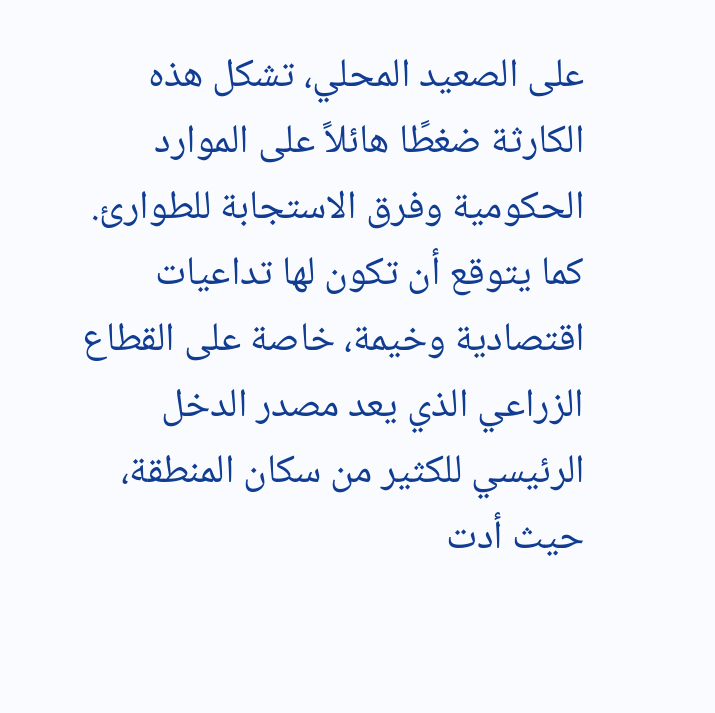على الصعيد المحلي، تشكل هذه الكارثة ضغطًا هائلاً على الموارد الحكومية وفرق الاستجابة للطوارئ. كما يتوقع أن تكون لها تداعيات اقتصادية وخيمة، خاصة على القطاع الزراعي الذي يعد مصدر الدخل الرئيسي للكثير من سكان المنطقة، حيث أدت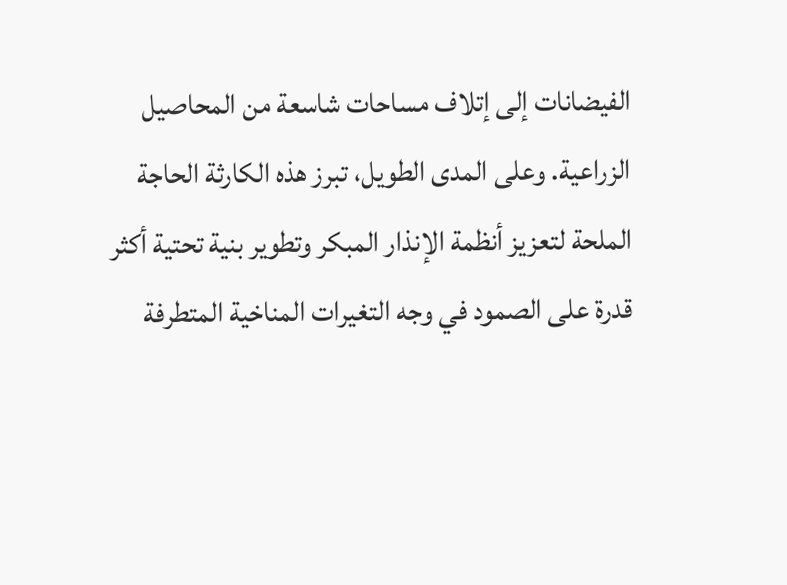الفيضانات إلى إتلاف مساحات شاسعة من المحاصيل الزراعية. وعلى المدى الطويل، تبرز هذه الكارثة الحاجة الملحة لتعزيز أنظمة الإنذار المبكر وتطوير بنية تحتية أكثر قدرة على الصمود في وجه التغيرات المناخية المتطرفة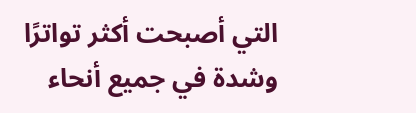التي أصبحت أكثر تواترًا وشدة في جميع أنحاء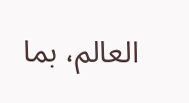العالم، بما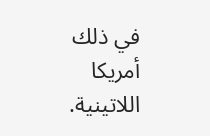في ذلك أمريكا اللاتينية.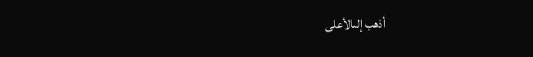أذهب إلىالأعلى